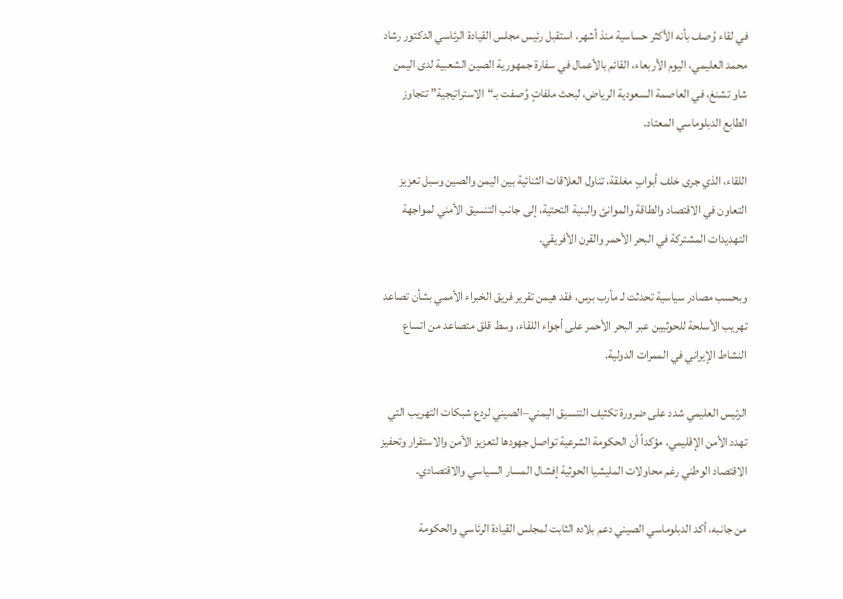في لقاء وُصف بأنه الأكثر حساسية منذ أشهر، استقبل رئيس مجلس القيادة الرئاسي الدكتور رشاد محمد العليمي، اليوم الأربعاء، القائم بالأعمال في سفارة جمهورية الصين الشعبية لدى اليمن شاو تشنغ، في العاصمة السعودية الرياض، لبحث ملفاتٍ وُصفت بـ“الاستراتيجية” تتجاوز الطابع الدبلوماسي المعتاد.

اللقاء، الذي جرى خلف أبوابٍ مغلقة، تناول العلاقات الثنائية بين اليمن والصين وسبل تعزيز التعاون في الاقتصاد والطاقة والموانئ والبنية التحتية، إلى جانب التنسيق الأمني لمواجهة التهديدات المشتركة في البحر الأحمر والقرن الأفريقي.

وبحسب مصادر سياسية تحدثت لـ مأرب برس، فقد هيمن تقرير فريق الخبراء الأممي بشأن تصاعد تهريب الأسلحة للحوثيين عبر البحر الأحمر على أجواء اللقاء، وسط قلق متصاعد من اتساع النشاط الإيراني في الممرات الدولية.

الرئيس العليمي شدد على ضرورة تكثيف التنسيق اليمني–الصيني لردع شبكات التهريب التي تهدد الأمن الإقليمي، مؤكداً أن الحكومة الشرعية تواصل جهودها لتعزيز الأمن والاستقرار وتحفيز الاقتصاد الوطني رغم محاولات المليشيا الحوثية إفشال المسار السياسي والاقتصادي.

من جانبه، أكد الدبلوماسي الصيني دعم بلاده الثابت لمجلس القيادة الرئاسي والحكومة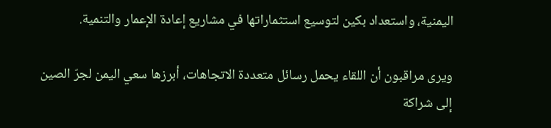اليمنية، واستعداد بكين لتوسيع استثماراتها في مشاريع إعادة الإعمار والتنمية.

ويرى مراقبون أن اللقاء يحمل رسائل متعددة الاتجاهات، أبرزها سعي اليمن لجرّ الصين إلى شراكة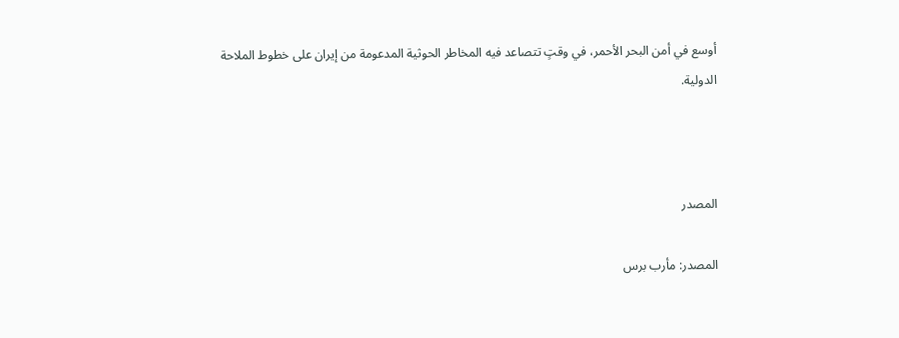أوسع في أمن البحر الأحمر، في وقتٍ تتصاعد فيه المخاطر الحوثية المدعومة من إيران على خطوط الملاحة الدولية.



المصدر

المصدر: مأرب برس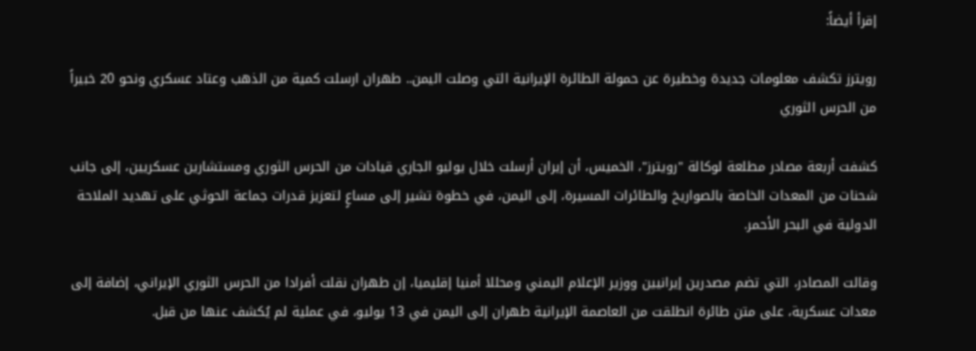إقرأ أيضاً:

رويترز تكشف معلومات جديدة وخطيرة عن حمولة الطائرة الإيرانية التي وصلت اليمن.. طهران ارسلت كمية من الذهب وعتاد عسكري ونحو 20 خبيراً من الحرس الثوري

كشفت أربعة مصادر مطلعة لوكالة "رويترز"، الخميس، أن إيران أرسلت خلال يوليو الجاري قيادات من الحرس الثوري ومستشارين عسكريين، إلى جانب شحنات من المعدات الخاصة بالصواريخ والطائرات المسيرة، إلى اليمن، في خطوة تشير إلى مساعٍ لتعزيز قدرات جماعة الحوثي على تهديد الملاحة الدولية في البحر الأحمر.

وقالت المصادر، التي تضم مصدرين إيرانيين ووزير الإعلام اليمني ومحللا أمنيا إقليميا، إن طهران نقلت أفرادا من الحرس الثوري الإيراني، إضافة إلى معدات عسكرية، على متن طائرة انطلقت من العاصمة الإيرانية طهران إلى اليمن في 13 يوليو، في عملية لم يُكشف عنها من قبل.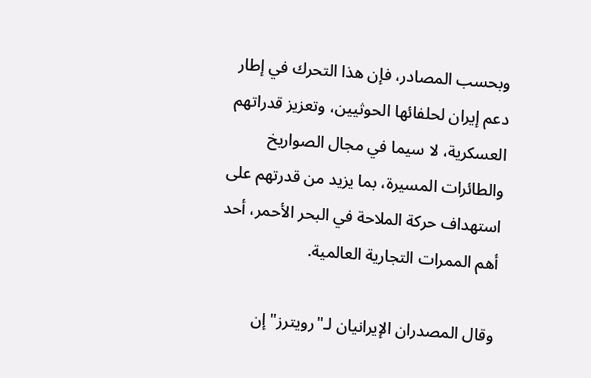وبحسب المصادر، فإن هذا التحرك في إطار دعم إيران لحلفائها الحوثيين، وتعزيز قدراتهم العسكرية، لا سيما في مجال الصواريخ والطائرات المسيرة، بما يزيد من قدرتهم على استهداف حركة الملاحة في البحر الأحمر، أحد أهم الممرات التجارية العالمية.

وقال المصدران الإيرانيان لـ"رويترز" إن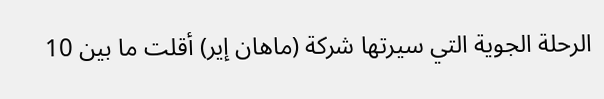الرحلة الجوية التي سيرتها شركة (ماهان إير) أقلت ما بين 10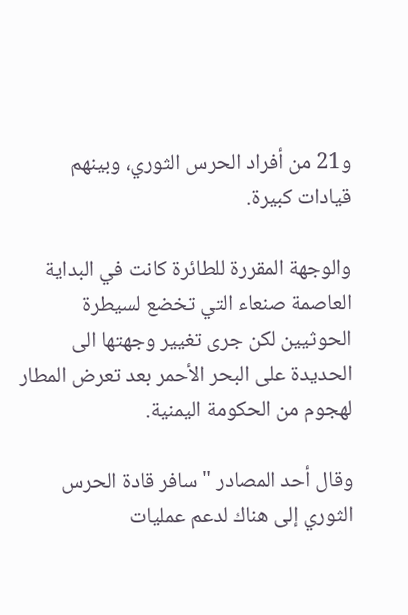و21 من أفراد الحرس الثوري، وبينهم قيادات كبيرة.

والوجهة المقررة للطائرة كانت في البداية العاصمة صنعاء التي تخضع لسيطرة الحوثيين لكن جرى تغيير وجهتها الى الحديدة على البحر الأحمر بعد تعرض المطار لهجوم من الحكومة اليمنية.

وقال أحد المصادر "سافر قادة الحرس الثوري إلى هناك لدعم عمليات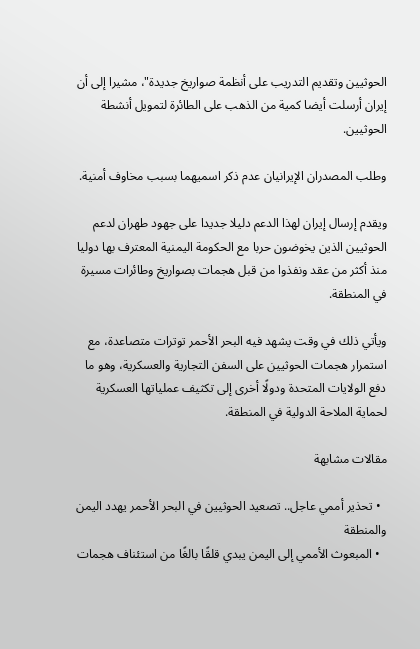الحوثيين وتقديم التدريب على أنظمة صواريخ جديدة"، مشيرا إلى أن إيران أرسلت أيضا كمية من الذهب على الطائرة لتمويل أنشطة الحوثيين.

وطلب المصدران الإيرانيان عدم ذكر اسميهما بسبب مخاوف أمنية.

ويقدم إرسال إيران لهذا الدعم دليلا جديدا على جهود طهران لدعم الحوثيين الذين يخوضون حربا مع الحكومة اليمنية المعترف بها دوليا منذ أكثر من عقد ونفذوا من قبل هجمات بصواريخ وطائرات مسيرة في المنطقة.

ويأتي ذلك في وقت يشهد فيه البحر الأحمر توترات متصاعدة، مع استمرار هجمات الحوثيين على السفن التجارية والعسكرية، وهو ما دفع الولايات المتحدة ودولًا أخرى إلى تكثيف عملياتها العسكرية لحماية الملاحة الدولية في المنطقة.

مقالات مشابهة

  • تحذير أممي عاجل.. تصعيد الحوثيين في البحر الأحمر يهدد اليمن والمنطقة
  • المبعوث الأممي إلى اليمن يبدي قلقًا بالغًا من استئناف هجمات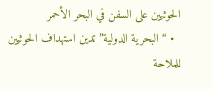الحوثيين على السفن في البحر الأحمر
  • “البحرية الدولية” تدين استهداف الحوثيين للملاحة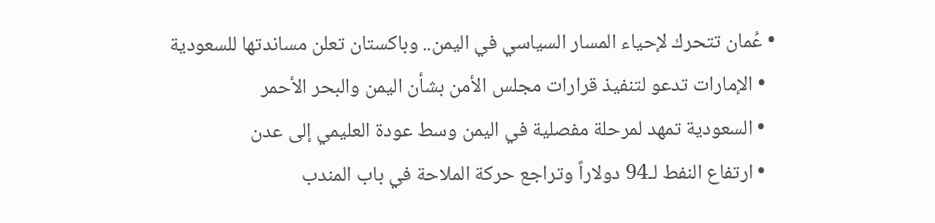• عُمان تتحرك لإحياء المسار السياسي في اليمن.. وباكستان تعلن مساندتها للسعودية
  • الإمارات تدعو لتنفيذ قرارات مجلس الأمن بشأن اليمن والبحر الأحمر
  • السعودية تمهد لمرحلة مفصلية في اليمن وسط عودة العليمي إلى عدن
  • ارتفاع النفط لـ94 دولاراً وتراجع حركة الملاحة في باب المندب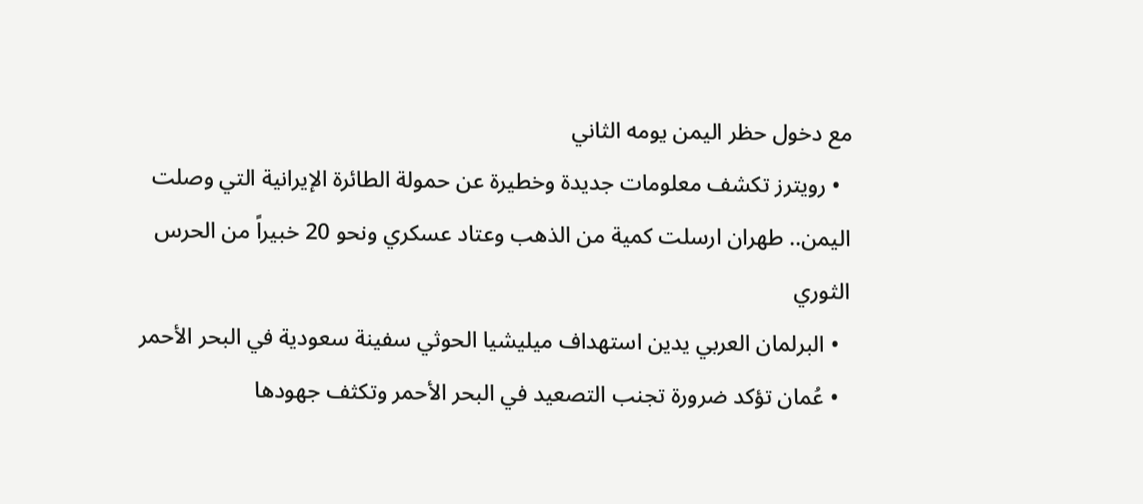مع دخول حظر اليمن يومه الثاني
  • رويترز تكشف معلومات جديدة وخطيرة عن حمولة الطائرة الإيرانية التي وصلت اليمن.. طهران ارسلت كمية من الذهب وعتاد عسكري ونحو 20 خبيراً من الحرس الثوري
  • البرلمان العربي يدين استهداف ميليشيا الحوثي سفينة سعودية في البحر الأحمر
  • عُمان تؤكد ضرورة تجنب التصعيد في البحر الأحمر وتكثف جهودها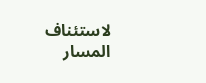لاستئناف المسار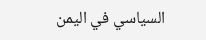السياسي في اليمن